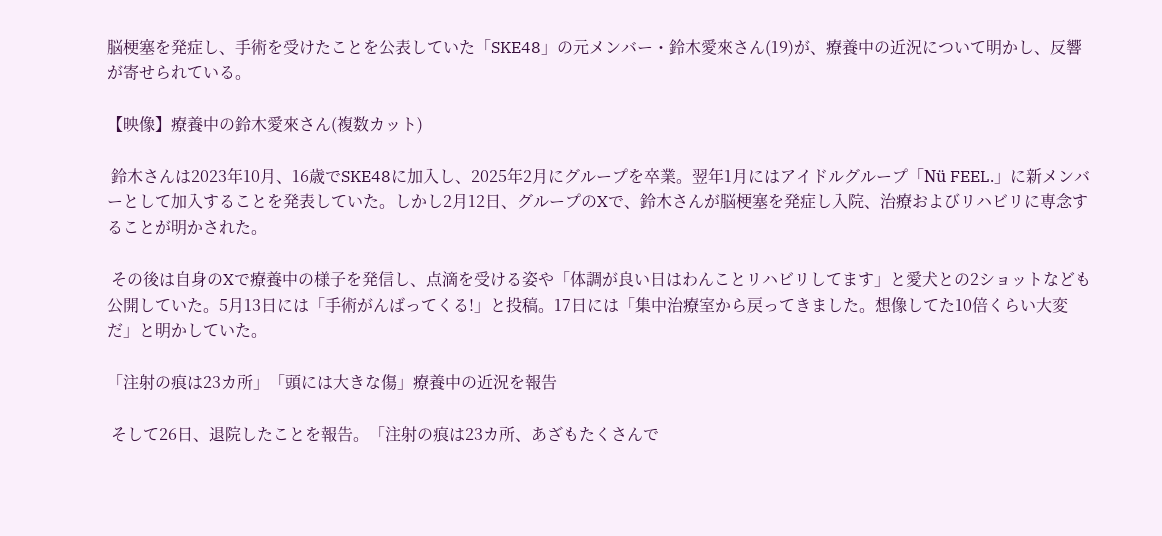脳梗塞を発症し、手術を受けたことを公表していた「SKE48」の元メンバー・鈴木愛來さん(19)が、療養中の近況について明かし、反響が寄せられている。

【映像】療養中の鈴木愛來さん(複数カット)

 鈴木さんは2023年10月、16歳でSKE48に加入し、2025年2月にグループを卒業。翌年1月にはアイドルグループ「Nü FEEL.」に新メンバーとして加入することを発表していた。しかし2月12日、グループのXで、鈴木さんが脳梗塞を発症し入院、治療およびリハビリに専念することが明かされた。

 その後は自身のXで療養中の様子を発信し、点滴を受ける姿や「体調が良い日はわんことリハビリしてます」と愛犬との2ショットなども公開していた。5月13日には「手術がんばってくる!」と投稿。17日には「集中治療室から戻ってきました。想像してた10倍くらい大変だ」と明かしていた。

「注射の痕は23カ所」「頭には大きな傷」療養中の近況を報告

 そして26日、退院したことを報告。「注射の痕は23カ所、あざもたくさんで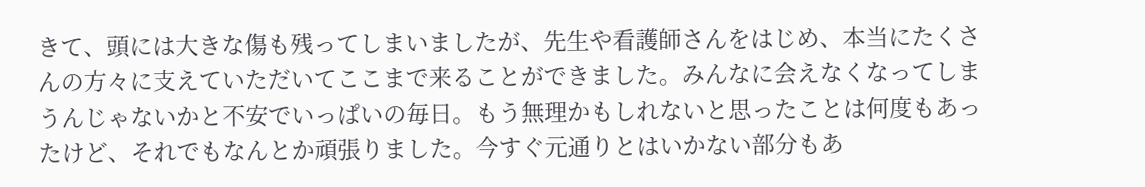きて、頭には大きな傷も残ってしまいましたが、先生や看護師さんをはじめ、本当にたくさんの方々に支えていただいてここまで来ることができました。みんなに会えなくなってしまうんじゃないかと不安でいっぱいの毎日。もう無理かもしれないと思ったことは何度もあったけど、それでもなんとか頑張りました。今すぐ元通りとはいかない部分もあ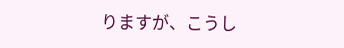りますが、こうし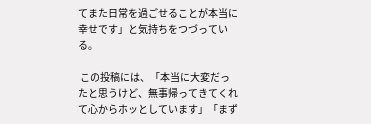てまた日常を過ごせることが本当に幸せです」と気持ちをつづっている。

 この投稿には、「本当に大変だったと思うけど、無事帰ってきてくれて心からホッとしています」「まず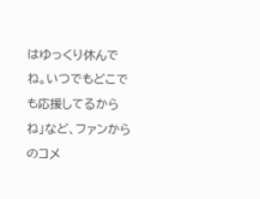はゆっくり休んでね。いつでもどこでも応援してるからね」など、ファンからのコメ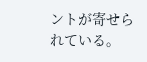ントが寄せられている。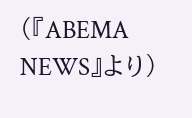(『ABEMA NEWS』より)